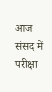आज संसद में परीक्षा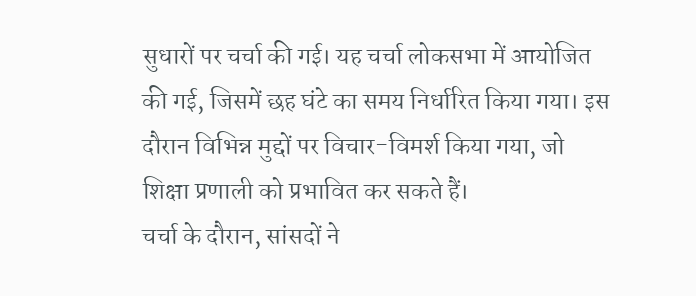सुधारों पर चर्चा की गई। यह चर्चा लोकसभा में आयोजित की गई, जिसमें छह घंटे का समय निर्धारित किया गया। इस दौरान विभिन्न मुद्दों पर विचार-विमर्श किया गया, जो शिक्षा प्रणाली को प्रभावित कर सकते हैं।
चर्चा के दौरान, सांसदों ने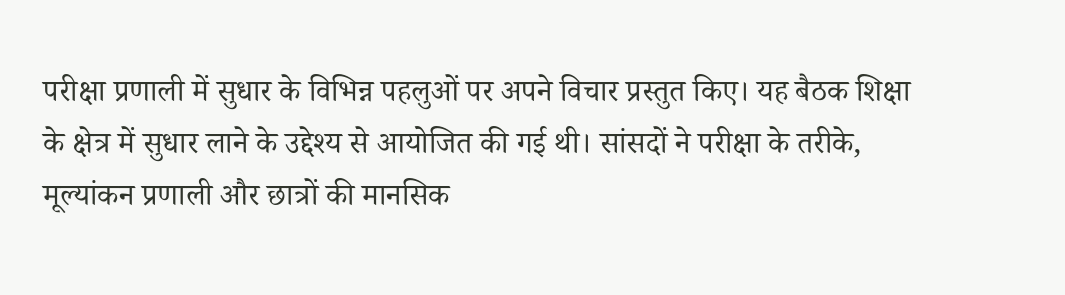परीक्षा प्रणाली में सुधार के विभिन्न पहलुओं पर अपने विचार प्रस्तुत किए। यह बैठक शिक्षा के क्षेत्र में सुधार लाने के उद्देश्य से आयोजित की गई थी। सांसदों ने परीक्षा के तरीके, मूल्यांकन प्रणाली और छात्रों की मानसिक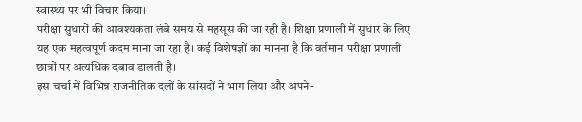स्वास्थ्य पर भी विचार किया।
परीक्षा सुधारों की आवश्यकता लंबे समय से महसूस की जा रही है। शिक्षा प्रणाली में सुधार के लिए यह एक महत्वपूर्ण कदम माना जा रहा है। कई विशेषज्ञों का मानना है कि वर्तमान परीक्षा प्रणाली छात्रों पर अत्यधिक दबाव डालती है।
इस चर्चा में विभिन्न राजनीतिक दलों के सांसदों ने भाग लिया और अपने-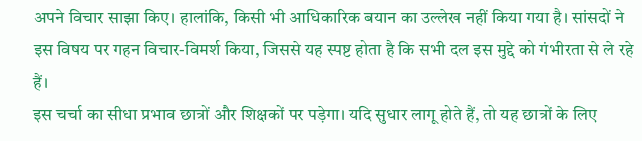अपने विचार साझा किए। हालांकि, किसी भी आधिकारिक बयान का उल्लेख नहीं किया गया है। सांसदों ने इस विषय पर गहन विचार-विमर्श किया, जिससे यह स्पष्ट होता है कि सभी दल इस मुद्दे को गंभीरता से ले रहे हैं।
इस चर्चा का सीधा प्रभाव छात्रों और शिक्षकों पर पड़ेगा। यदि सुधार लागू होते हैं, तो यह छात्रों के लिए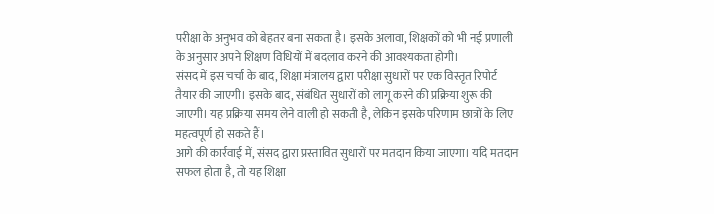परीक्षा के अनुभव को बेहतर बना सकता है। इसके अलावा, शिक्षकों को भी नई प्रणाली के अनुसार अपने शिक्षण विधियों में बदलाव करने की आवश्यकता होगी।
संसद में इस चर्चा के बाद, शिक्षा मंत्रालय द्वारा परीक्षा सुधारों पर एक विस्तृत रिपोर्ट तैयार की जाएगी। इसके बाद, संबंधित सुधारों को लागू करने की प्रक्रिया शुरू की जाएगी। यह प्रक्रिया समय लेने वाली हो सकती है, लेकिन इसके परिणाम छात्रों के लिए महत्वपूर्ण हो सकते हैं।
आगे की कार्रवाई में, संसद द्वारा प्रस्तावित सुधारों पर मतदान किया जाएगा। यदि मतदान सफल होता है, तो यह शिक्षा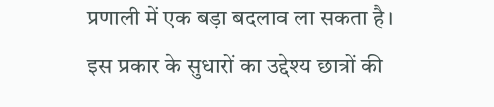प्रणाली में एक बड़ा बदलाव ला सकता है। इस प्रकार के सुधारों का उद्देश्य छात्रों की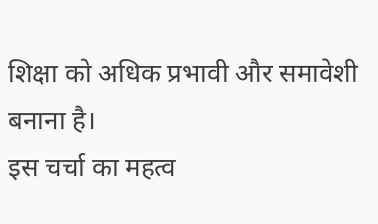शिक्षा को अधिक प्रभावी और समावेशी बनाना है।
इस चर्चा का महत्व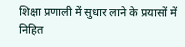शिक्षा प्रणाली में सुधार लाने के प्रयासों में निहित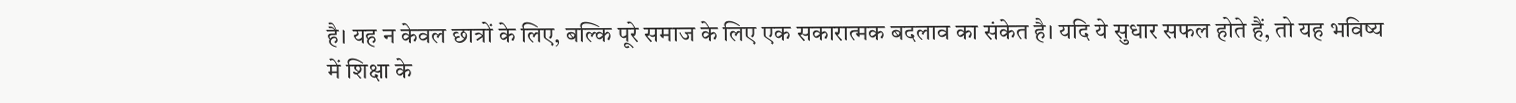है। यह न केवल छात्रों के लिए, बल्कि पूरे समाज के लिए एक सकारात्मक बदलाव का संकेत है। यदि ये सुधार सफल होते हैं, तो यह भविष्य में शिक्षा के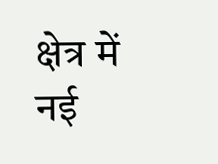क्षेत्र में नई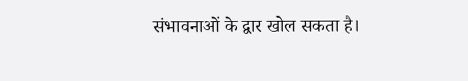संभावनाओं के द्वार खोल सकता है।